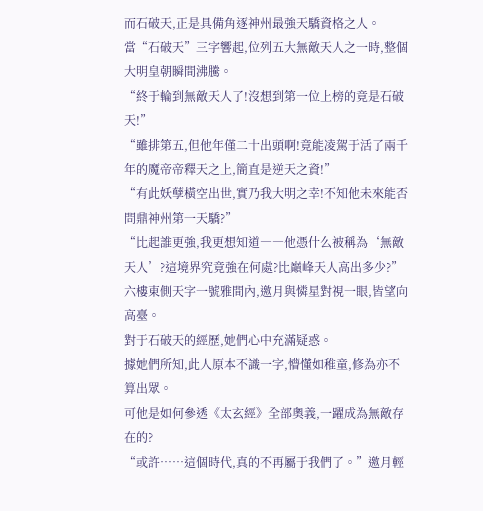而石破天,正是具備角逐神州最強天驕資格之人。
當“石破天”三字響起,位列五大無敵天人之一時,整個大明皇朝瞬間沸騰。
“終于輪到無敵天人了!沒想到第一位上榜的竟是石破天!”
“雖排第五,但他年僅二十出頭啊!竟能凌駕于活了兩千年的魔帝帝釋天之上,簡直是逆天之資!”
“有此妖孽橫空出世,實乃我大明之幸!不知他未來能否問鼎神州第一天驕?”
“比起誰更強,我更想知道――他憑什么被稱為‘無敵天人’?這境界究竟強在何處?比巔峰天人高出多少?”
六樓東側天字一號雅間內,邀月與憐星對視一眼,皆望向高臺。
對于石破天的經歷,她們心中充滿疑惑。
據她們所知,此人原本不識一字,懵懂如稚童,修為亦不算出眾。
可他是如何參透《太玄經》全部奧義,一躍成為無敵存在的?
“或許……這個時代,真的不再屬于我們了。”邀月輕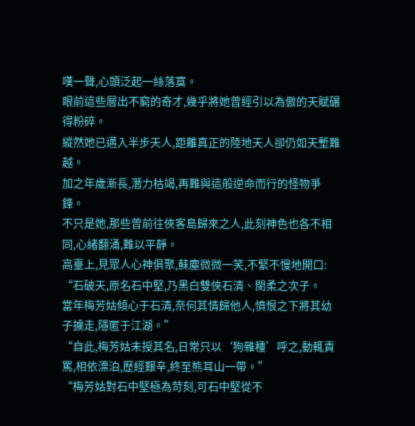嘆一聲,心頭泛起一絲落寞。
眼前這些層出不窮的奇才,幾乎將她曾經引以為傲的天賦碾得粉碎。
縱然她已邁入半步天人,距離真正的陸地天人卻仍如天塹難越。
加之年歲漸長,潛力枯竭,再難與這般逆命而行的怪物爭鋒。
不只是她,那些曾前往俠客島歸來之人,此刻神色也各不相同,心緒翻涌,難以平靜。
高臺上,見眾人心神俱聚,蘇塵微微一笑,不緊不慢地開口:
“石破天,原名石中堅,乃黑白雙俠石清、閔柔之次子。
當年梅芳姑傾心于石清,奈何其情歸他人,憤恨之下將其幼子擄走,隱匿于江湖。”
“自此,梅芳姑未授其名,日常只以‘狗雜種’呼之,動輒責罵,相依漂泊,歷經艱辛,終至熊耳山一帶。”
“梅芳姑對石中堅極為苛刻,可石中堅從不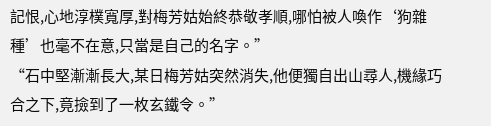記恨,心地淳樸寬厚,對梅芳姑始終恭敬孝順,哪怕被人喚作‘狗雜種’也毫不在意,只當是自己的名字。”
“石中堅漸漸長大,某日梅芳姑突然消失,他便獨自出山尋人,機緣巧合之下,竟撿到了一枚玄鐵令。”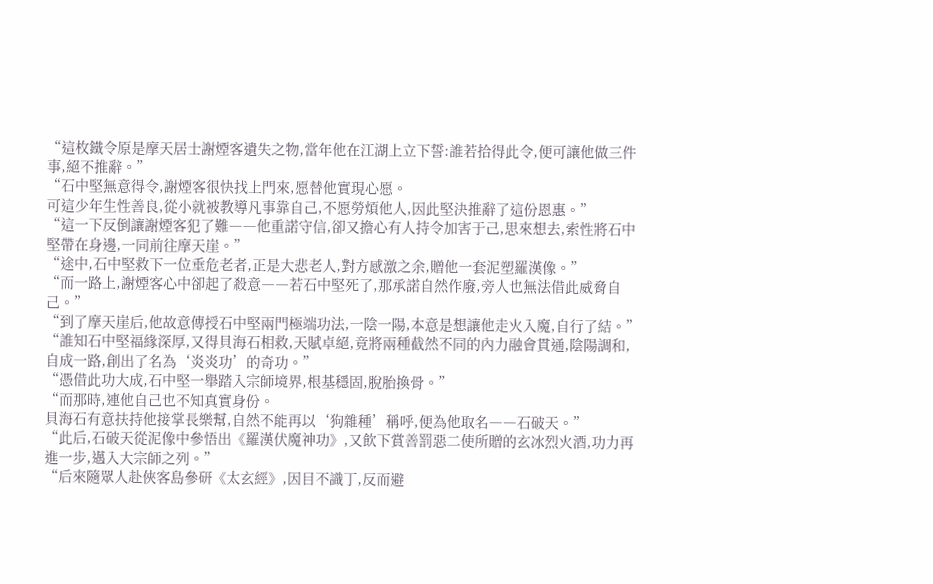“這枚鐵令原是摩天居士謝煙客遺失之物,當年他在江湖上立下誓:誰若拾得此令,便可讓他做三件事,絕不推辭。”
“石中堅無意得令,謝煙客很快找上門來,愿替他實現心愿。
可這少年生性善良,從小就被教導凡事靠自己,不愿勞煩他人,因此堅決推辭了這份恩惠。”
“這一下反倒讓謝煙客犯了難――他重諾守信,卻又擔心有人持令加害于己,思來想去,索性將石中堅帶在身邊,一同前往摩天崖。”
“途中,石中堅救下一位垂危老者,正是大悲老人,對方感激之余,贈他一套泥塑羅漢像。”
“而一路上,謝煙客心中卻起了殺意――若石中堅死了,那承諾自然作廢,旁人也無法借此威脅自己。”
“到了摩天崖后,他故意傳授石中堅兩門極端功法,一陰一陽,本意是想讓他走火入魔,自行了結。”
“誰知石中堅福緣深厚,又得貝海石相救,天賦卓絕,竟將兩種截然不同的內力融會貫通,陰陽調和,自成一路,創出了名為‘炎炎功’的奇功。”
“憑借此功大成,石中堅一舉踏入宗師境界,根基穩固,脫胎換骨。”
“而那時,連他自己也不知真實身份。
貝海石有意扶持他接掌長樂幫,自然不能再以‘狗雜種’稱呼,便為他取名――石破天。”
“此后,石破天從泥像中參悟出《羅漢伏魔神功》,又飲下賞善罰惡二使所贈的玄冰烈火酒,功力再進一步,邁入大宗師之列。”
“后來隨眾人赴俠客島參研《太玄經》,因目不識丁,反而避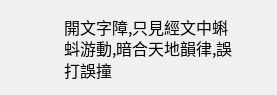開文字障,只見經文中蝌蚪游動,暗合天地韻律,誤打誤撞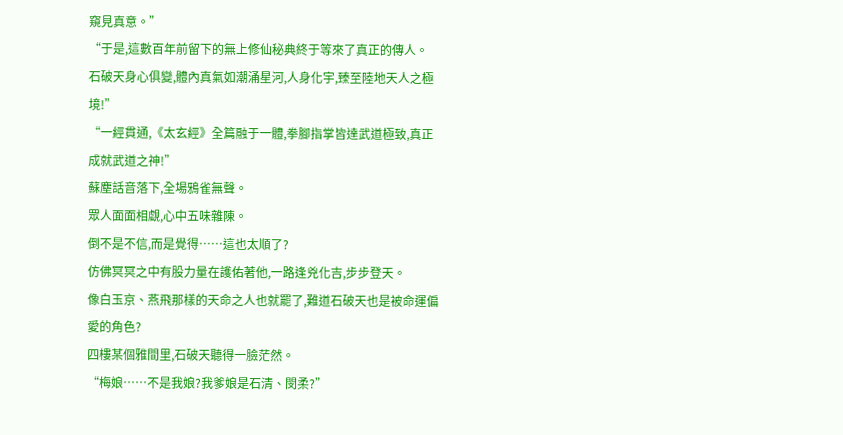窺見真意。”
“于是,這數百年前留下的無上修仙秘典終于等來了真正的傳人。
石破天身心俱變,體內真氣如潮涌星河,人身化宇,臻至陸地天人之極境!”
“一經貫通,《太玄經》全篇融于一體,拳腳指掌皆達武道極致,真正成就武道之神!”
蘇塵話音落下,全場鴉雀無聲。
眾人面面相覷,心中五味雜陳。
倒不是不信,而是覺得……這也太順了?
仿佛冥冥之中有股力量在護佑著他,一路逢兇化吉,步步登天。
像白玉京、燕飛那樣的天命之人也就罷了,難道石破天也是被命運偏愛的角色?
四樓某個雅間里,石破天聽得一臉茫然。
“梅娘……不是我娘?我爹娘是石清、閔柔?”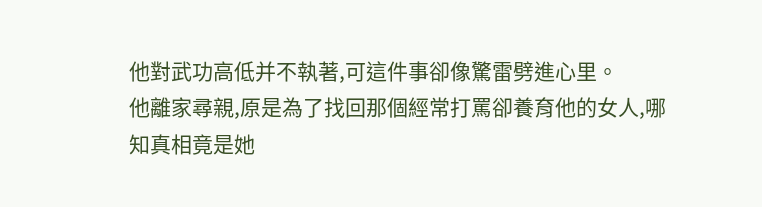他對武功高低并不執著,可這件事卻像驚雷劈進心里。
他離家尋親,原是為了找回那個經常打罵卻養育他的女人,哪知真相竟是她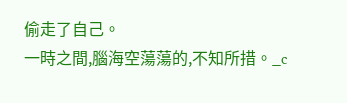偷走了自己。
一時之間,腦海空蕩蕩的,不知所措。_c